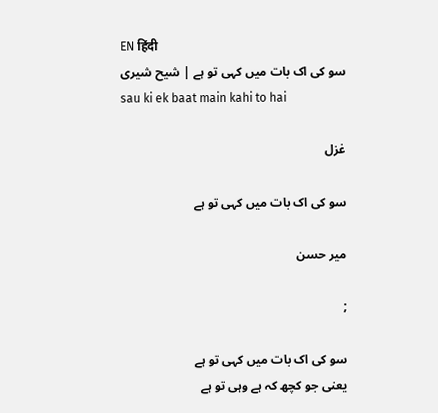EN हिंदी
سو کی اک بات میں کہی تو ہے | شیح شیری
sau ki ek baat main kahi to hai

غزل

سو کی اک بات میں کہی تو ہے

میر حسن

;

سو کی اک بات میں کہی تو ہے
یعنی جو کچھ کہ ہے وہی تو ہے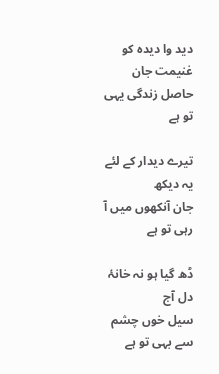دید وا دیدہ کو غنیمت جان
حاصل زندگی یہی تو ہے

تیرے دیدار کے لئے یہ دیکھ
جان آنکھوں میں آ رہی تو ہے

ڈھ گیا ہو نہ خانۂ دل آج
سیل خوں چشم سے بہی تو ہے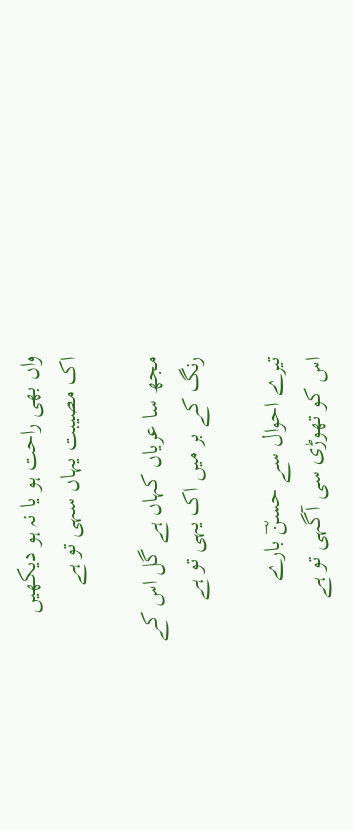واں بھی راحت ہو یا نہ ہو دیکھیں
اک مصیبت یہاں سہی تو ہے

مجھ سا عریاں کہاں ہے گل اس کے
رنگ کے بر میں اک یہی تو ہے

تیرے احوال سے حسنؔ بارے
اس کو تھوڑی سی آگہی تو ہے